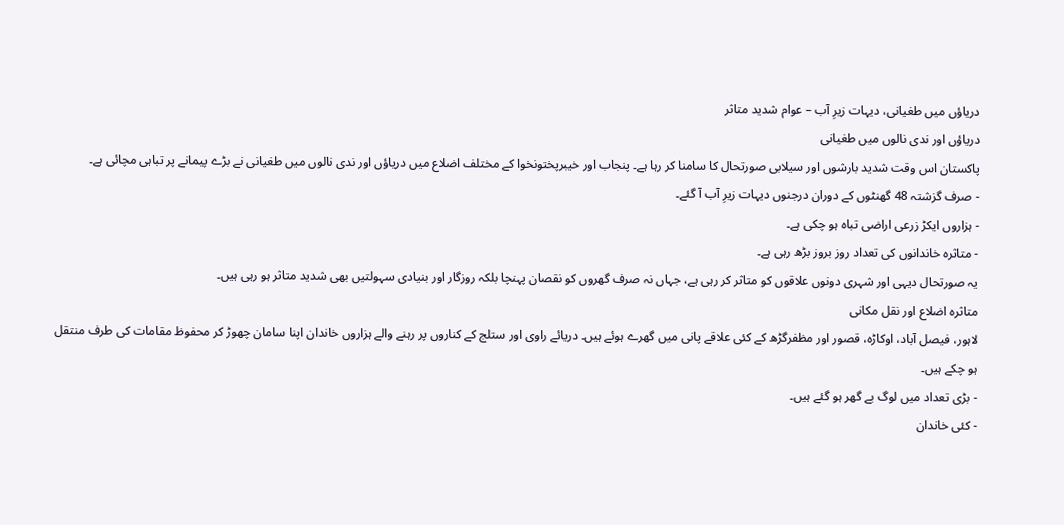دریاؤں میں طغیانی، دیہات زیرِ آب – عوام شدید متاثر
دریاؤں اور ندی نالوں میں طغیانی
پاکستان اس وقت شدید بارشوں اور سیلابی صورتحال کا سامنا کر رہا ہے۔ پنجاب اور خیبرپختونخوا کے مختلف اضلاع میں دریاؤں اور ندی نالوں میں طغیانی نے بڑے پیمانے پر تباہی مچائی ہے۔
- صرف گزشتہ 48 گھنٹوں کے دوران درجنوں دیہات زیرِ آب آ گئے۔
- ہزاروں ایکڑ زرعی اراضی تباہ ہو چکی ہے۔
- متاثرہ خاندانوں کی تعداد روز بروز بڑھ رہی ہے۔
یہ صورتحال دیہی اور شہری دونوں علاقوں کو متاثر کر رہی ہے، جہاں نہ صرف گھروں کو نقصان پہنچا بلکہ روزگار اور بنیادی سہولتیں بھی شدید متاثر ہو رہی ہیں۔
متاثرہ اضلاع اور نقل مکانی
لاہور، فیصل آباد، اوکاڑہ، قصور اور مظفرگڑھ کے کئی علاقے پانی میں گھرے ہوئے ہیں۔ دریائے راوی اور ستلج کے کناروں پر رہنے والے ہزاروں خاندان اپنا سامان چھوڑ کر محفوظ مقامات کی طرف منتقل ہو چکے ہیں۔
- بڑی تعداد میں لوگ بے گھر ہو گئے ہیں۔
- کئی خاندان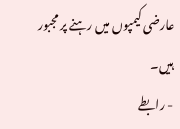عارضی کیمپوں میں رہنے پر مجبور ہیں۔
- رابطے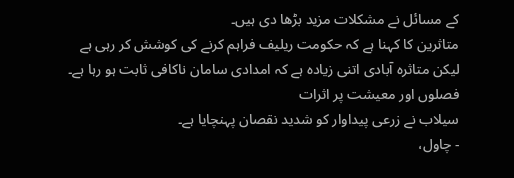کے مسائل نے مشکلات مزید بڑھا دی ہیں۔
متاثرین کا کہنا ہے کہ حکومت ریلیف فراہم کرنے کی کوشش کر رہی ہے لیکن متاثرہ آبادی اتنی زیادہ ہے کہ امدادی سامان ناکافی ثابت ہو رہا ہے۔
فصلوں اور معیشت پر اثرات
سیلاب نے زرعی پیداوار کو شدید نقصان پہنچایا ہے۔
- چاول،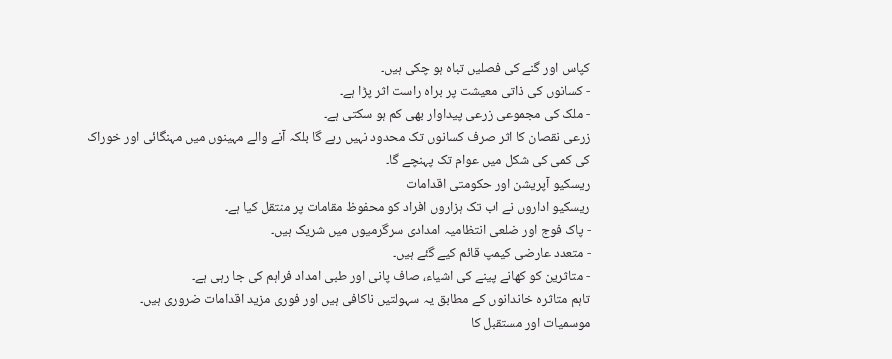کپاس اور گنے کی فصلیں تباہ ہو چکی ہیں۔
- کسانوں کی ذاتی معیشت پر براہ راست اثر پڑا ہے۔
- ملک کی مجموعی زرعی پیداوار بھی کم ہو سکتی ہے۔
زرعی نقصان کا اثر صرف کسانوں تک محدود نہیں رہے گا بلکہ آنے والے مہینوں میں مہنگائی اور خوراک کی کمی کی شکل میں عوام تک پہنچے گا۔
ریسکیو آپریشن اور حکومتی اقدامات
ریسکیو اداروں نے اب تک ہزاروں افراد کو محفوظ مقامات پر منتقل کیا ہے۔
- پاک فوج اور ضلعی انتظامیہ امدادی سرگرمیوں میں شریک ہیں۔
- متعدد عارضی کیمپ قائم کیے گئے ہیں۔
- متاثرین کو کھانے پینے کی اشیاء، صاف پانی اور طبی امداد فراہم کی جا رہی ہے۔
تاہم متاثرہ خاندانوں کے مطابق یہ سہولتیں ناکافی ہیں اور فوری مزید اقدامات ضروری ہیں۔
موسمیات اور مستقبل کا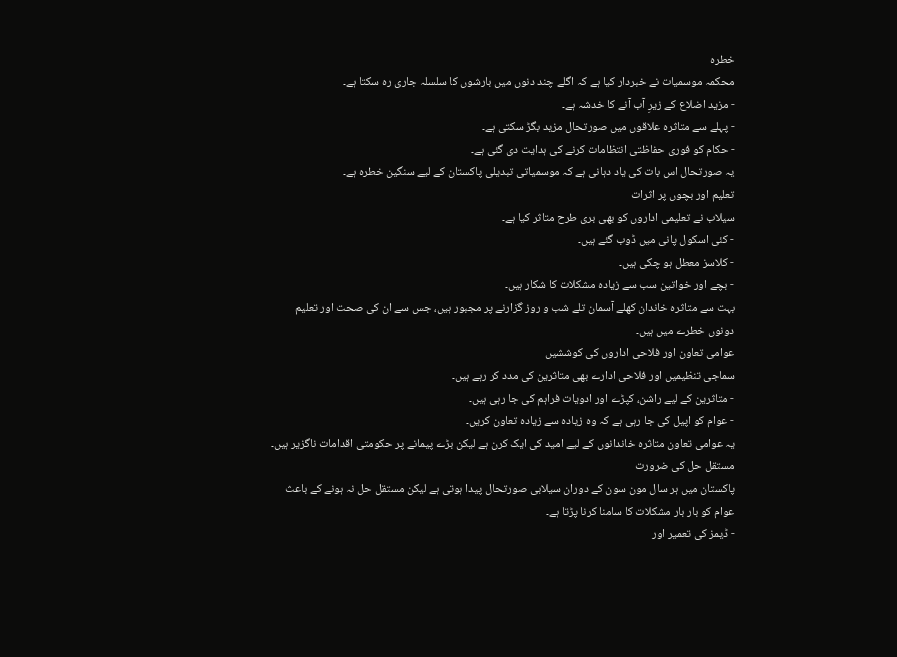خطرہ
محکمہ موسمیات نے خبردار کیا ہے کہ اگلے چند دنوں میں بارشوں کا سلسلہ جاری رہ سکتا ہے۔
- مزید اضلاع کے زیرِ آب آنے کا خدشہ ہے۔
- پہلے سے متاثرہ علاقوں میں صورتحال مزید بگڑ سکتی ہے۔
- حکام کو فوری حفاظتی انتظامات کرنے کی ہدایت دی گئی ہے۔
یہ صورتحال اس بات کی یاد دہانی ہے کہ موسمیاتی تبدیلی پاکستان کے لیے سنگین خطرہ ہے۔
تعلیم اور بچوں پر اثرات
سیلاب نے تعلیمی اداروں کو بھی بری طرح متاثر کیا ہے۔
- کئی اسکول پانی میں ڈوب گئے ہیں۔
- کلاسز معطل ہو چکی ہیں۔
- بچے اور خواتین سب سے زیادہ مشکلات کا شکار ہیں۔
بہت سے متاثرہ خاندان کھلے آسمان تلے شب و روز گزارنے پر مجبور ہیں، جس سے ان کی صحت اور تعلیم دونوں خطرے میں ہیں۔
عوامی تعاون اور فلاحی اداروں کی کوششیں
سماجی تنظیمیں اور فلاحی ادارے بھی متاثرین کی مدد کر رہے ہیں۔
- متاثرین کے لیے راشن، کپڑے اور ادویات فراہم کی جا رہی ہیں۔
- عوام کو اپیل کی جا رہی ہے کہ وہ زیادہ سے زیادہ تعاون کریں۔
یہ عوامی تعاون متاثرہ خاندانوں کے لیے امید کی ایک کرن ہے لیکن بڑے پیمانے پر حکومتی اقدامات ناگزیر ہیں۔
مستقل حل کی ضرورت
پاکستان میں ہر سال مون سون کے دوران سیلابی صورتحال پیدا ہوتی ہے لیکن مستقل حل نہ ہونے کے باعث عوام کو بار بار مشکلات کا سامنا کرنا پڑتا ہے۔
- ڈیمز کی تعمیر اور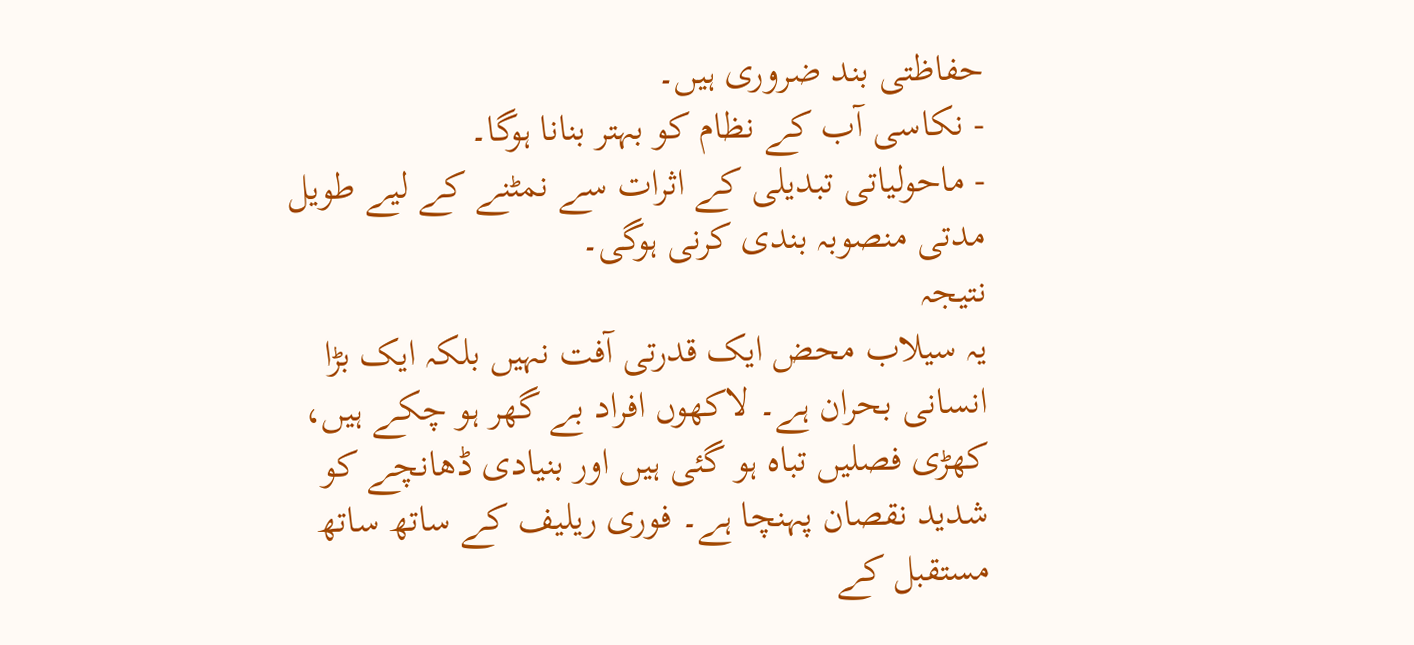حفاظتی بند ضروری ہیں۔
- نکاسی آب کے نظام کو بہتر بنانا ہوگا۔
- ماحولیاتی تبدیلی کے اثرات سے نمٹنے کے لیے طویل مدتی منصوبہ بندی کرنی ہوگی۔
نتیجہ
یہ سیلاب محض ایک قدرتی آفت نہیں بلکہ ایک بڑا انسانی بحران ہے۔ لاکھوں افراد بے گھر ہو چکے ہیں، کھڑی فصلیں تباہ ہو گئی ہیں اور بنیادی ڈھانچے کو شدید نقصان پہنچا ہے۔ فوری ریلیف کے ساتھ ساتھ مستقبل کے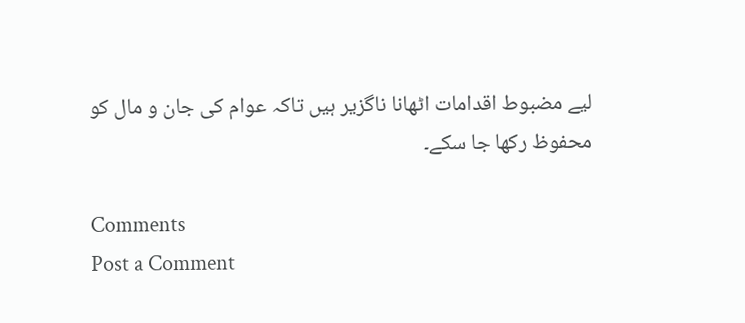لیے مضبوط اقدامات اٹھانا ناگزیر ہیں تاکہ عوام کی جان و مال کو محفوظ رکھا جا سکے۔

Comments
Post a Comment